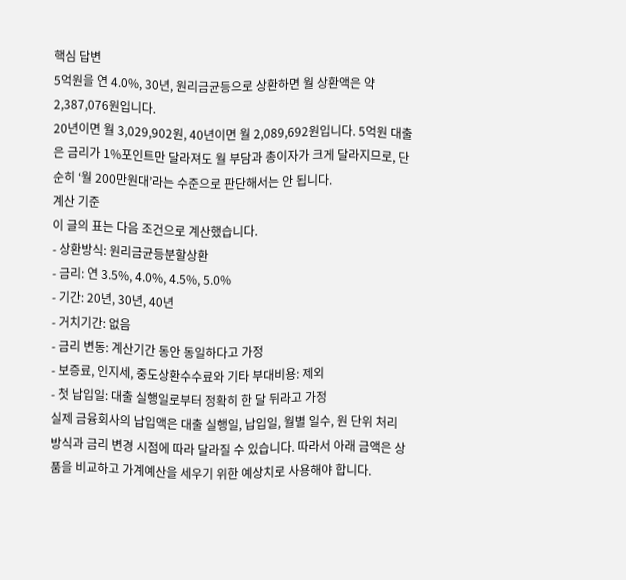핵심 답변
5억원을 연 4.0%, 30년, 원리금균등으로 상환하면 월 상환액은 약 2,387,076원입니다.
20년이면 월 3,029,902원, 40년이면 월 2,089,692원입니다. 5억원 대출은 금리가 1%포인트만 달라져도 월 부담과 총이자가 크게 달라지므로, 단순히 ‘월 200만원대’라는 수준으로 판단해서는 안 됩니다.
계산 기준
이 글의 표는 다음 조건으로 계산했습니다.
- 상환방식: 원리금균등분할상환
- 금리: 연 3.5%, 4.0%, 4.5%, 5.0%
- 기간: 20년, 30년, 40년
- 거치기간: 없음
- 금리 변동: 계산기간 동안 동일하다고 가정
- 보증료, 인지세, 중도상환수수료와 기타 부대비용: 제외
- 첫 납입일: 대출 실행일로부터 정확히 한 달 뒤라고 가정
실제 금융회사의 납입액은 대출 실행일, 납입일, 월별 일수, 원 단위 처리 방식과 금리 변경 시점에 따라 달라질 수 있습니다. 따라서 아래 금액은 상품을 비교하고 가계예산을 세우기 위한 예상치로 사용해야 합니다.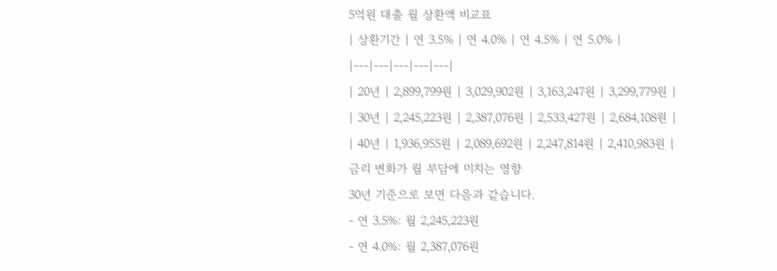5억원 대출 월 상환액 비교표
| 상환기간 | 연 3.5% | 연 4.0% | 연 4.5% | 연 5.0% |
|---|---|---|---|---|
| 20년 | 2,899,799원 | 3,029,902원 | 3,163,247원 | 3,299,779원 |
| 30년 | 2,245,223원 | 2,387,076원 | 2,533,427원 | 2,684,108원 |
| 40년 | 1,936,955원 | 2,089,692원 | 2,247,814원 | 2,410,983원 |
금리 변화가 월 부담에 미치는 영향
30년 기준으로 보면 다음과 같습니다.
- 연 3.5%: 월 2,245,223원
- 연 4.0%: 월 2,387,076원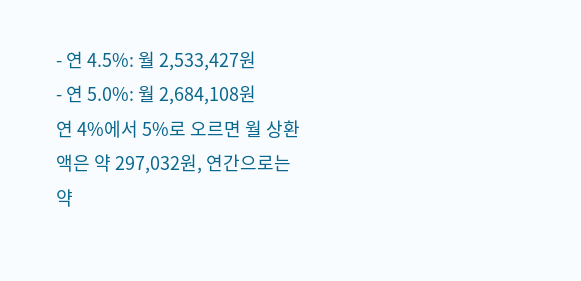- 연 4.5%: 월 2,533,427원
- 연 5.0%: 월 2,684,108원
연 4%에서 5%로 오르면 월 상환액은 약 297,032원, 연간으로는 약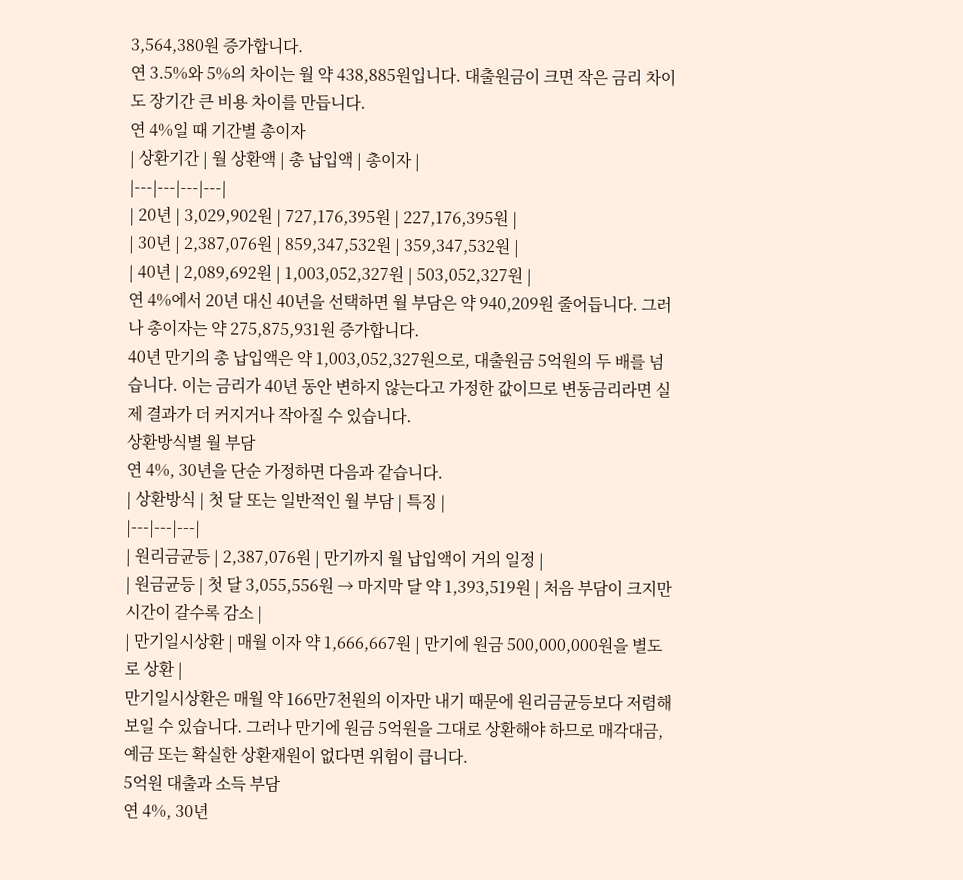3,564,380원 증가합니다.
연 3.5%와 5%의 차이는 월 약 438,885원입니다. 대출원금이 크면 작은 금리 차이도 장기간 큰 비용 차이를 만듭니다.
연 4%일 때 기간별 총이자
| 상환기간 | 월 상환액 | 총 납입액 | 총이자 |
|---|---|---|---|
| 20년 | 3,029,902원 | 727,176,395원 | 227,176,395원 |
| 30년 | 2,387,076원 | 859,347,532원 | 359,347,532원 |
| 40년 | 2,089,692원 | 1,003,052,327원 | 503,052,327원 |
연 4%에서 20년 대신 40년을 선택하면 월 부담은 약 940,209원 줄어듭니다. 그러나 총이자는 약 275,875,931원 증가합니다.
40년 만기의 총 납입액은 약 1,003,052,327원으로, 대출원금 5억원의 두 배를 넘습니다. 이는 금리가 40년 동안 변하지 않는다고 가정한 값이므로 변동금리라면 실제 결과가 더 커지거나 작아질 수 있습니다.
상환방식별 월 부담
연 4%, 30년을 단순 가정하면 다음과 같습니다.
| 상환방식 | 첫 달 또는 일반적인 월 부담 | 특징 |
|---|---|---|
| 원리금균등 | 2,387,076원 | 만기까지 월 납입액이 거의 일정 |
| 원금균등 | 첫 달 3,055,556원 → 마지막 달 약 1,393,519원 | 처음 부담이 크지만 시간이 갈수록 감소 |
| 만기일시상환 | 매월 이자 약 1,666,667원 | 만기에 원금 500,000,000원을 별도로 상환 |
만기일시상환은 매월 약 166만7천원의 이자만 내기 때문에 원리금균등보다 저렴해 보일 수 있습니다. 그러나 만기에 원금 5억원을 그대로 상환해야 하므로 매각대금, 예금 또는 확실한 상환재원이 없다면 위험이 큽니다.
5억원 대출과 소득 부담
연 4%, 30년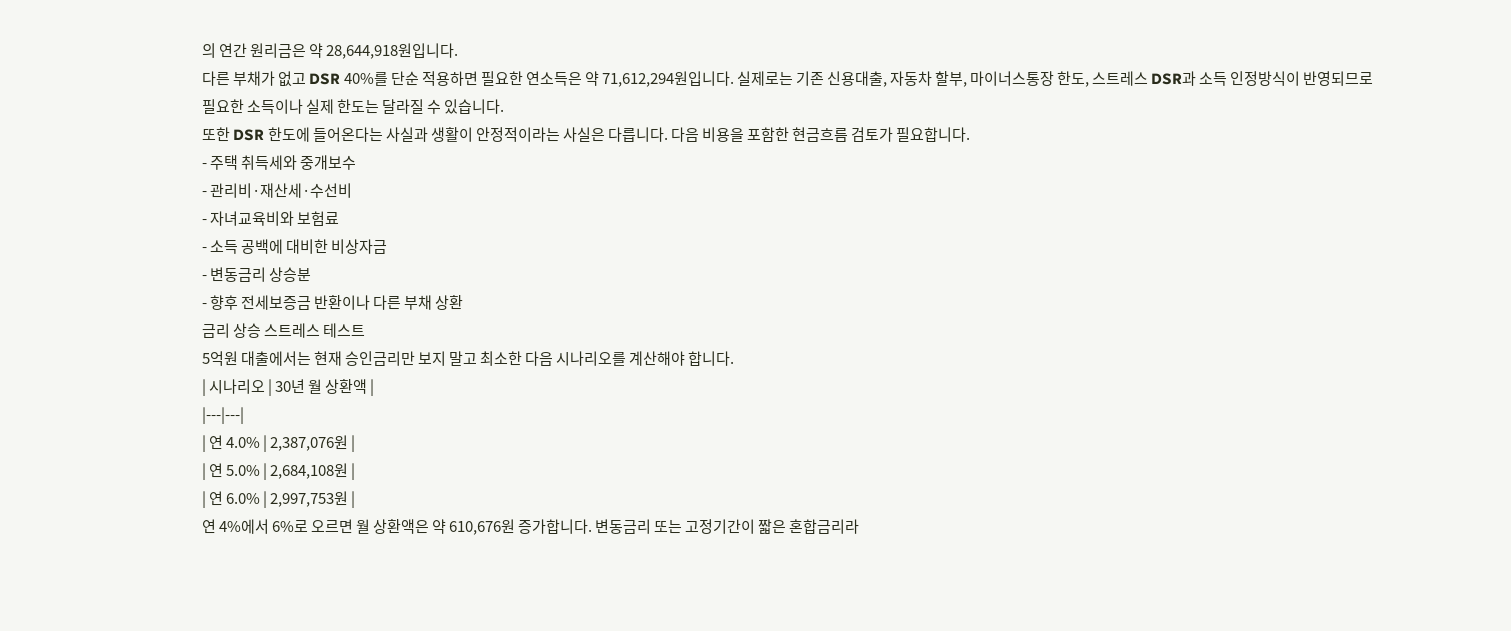의 연간 원리금은 약 28,644,918원입니다.
다른 부채가 없고 DSR 40%를 단순 적용하면 필요한 연소득은 약 71,612,294원입니다. 실제로는 기존 신용대출, 자동차 할부, 마이너스통장 한도, 스트레스 DSR과 소득 인정방식이 반영되므로 필요한 소득이나 실제 한도는 달라질 수 있습니다.
또한 DSR 한도에 들어온다는 사실과 생활이 안정적이라는 사실은 다릅니다. 다음 비용을 포함한 현금흐름 검토가 필요합니다.
- 주택 취득세와 중개보수
- 관리비·재산세·수선비
- 자녀교육비와 보험료
- 소득 공백에 대비한 비상자금
- 변동금리 상승분
- 향후 전세보증금 반환이나 다른 부채 상환
금리 상승 스트레스 테스트
5억원 대출에서는 현재 승인금리만 보지 말고 최소한 다음 시나리오를 계산해야 합니다.
| 시나리오 | 30년 월 상환액 |
|---|---|
| 연 4.0% | 2,387,076원 |
| 연 5.0% | 2,684,108원 |
| 연 6.0% | 2,997,753원 |
연 4%에서 6%로 오르면 월 상환액은 약 610,676원 증가합니다. 변동금리 또는 고정기간이 짧은 혼합금리라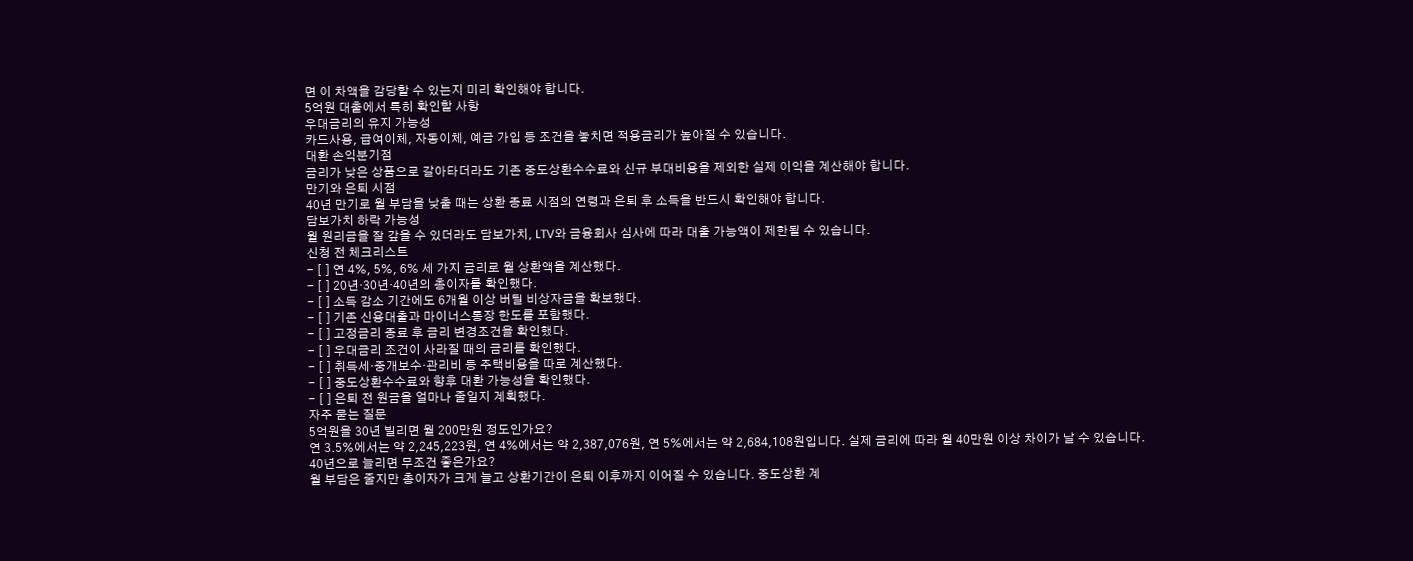면 이 차액을 감당할 수 있는지 미리 확인해야 합니다.
5억원 대출에서 특히 확인할 사항
우대금리의 유지 가능성
카드사용, 급여이체, 자동이체, 예금 가입 등 조건을 놓치면 적용금리가 높아질 수 있습니다.
대환 손익분기점
금리가 낮은 상품으로 갈아타더라도 기존 중도상환수수료와 신규 부대비용을 제외한 실제 이익을 계산해야 합니다.
만기와 은퇴 시점
40년 만기로 월 부담을 낮출 때는 상환 종료 시점의 연령과 은퇴 후 소득을 반드시 확인해야 합니다.
담보가치 하락 가능성
월 원리금을 잘 갚을 수 있더라도 담보가치, LTV와 금융회사 심사에 따라 대출 가능액이 제한될 수 있습니다.
신청 전 체크리스트
- [ ] 연 4%, 5%, 6% 세 가지 금리로 월 상환액을 계산했다.
- [ ] 20년·30년·40년의 총이자를 확인했다.
- [ ] 소득 감소 기간에도 6개월 이상 버틸 비상자금을 확보했다.
- [ ] 기존 신용대출과 마이너스통장 한도를 포함했다.
- [ ] 고정금리 종료 후 금리 변경조건을 확인했다.
- [ ] 우대금리 조건이 사라질 때의 금리를 확인했다.
- [ ] 취득세·중개보수·관리비 등 주택비용을 따로 계산했다.
- [ ] 중도상환수수료와 향후 대환 가능성을 확인했다.
- [ ] 은퇴 전 원금을 얼마나 줄일지 계획했다.
자주 묻는 질문
5억원을 30년 빌리면 월 200만원 정도인가요?
연 3.5%에서는 약 2,245,223원, 연 4%에서는 약 2,387,076원, 연 5%에서는 약 2,684,108원입니다. 실제 금리에 따라 월 40만원 이상 차이가 날 수 있습니다.
40년으로 늘리면 무조건 좋은가요?
월 부담은 줄지만 총이자가 크게 늘고 상환기간이 은퇴 이후까지 이어질 수 있습니다. 중도상환 계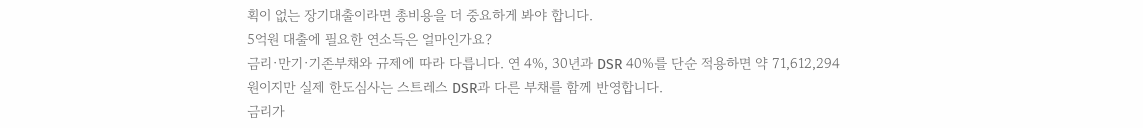획이 없는 장기대출이라면 총비용을 더 중요하게 봐야 합니다.
5억원 대출에 필요한 연소득은 얼마인가요?
금리·만기·기존부채와 규제에 따라 다릅니다. 연 4%, 30년과 DSR 40%를 단순 적용하면 약 71,612,294원이지만 실제 한도심사는 스트레스 DSR과 다른 부채를 함께 반영합니다.
금리가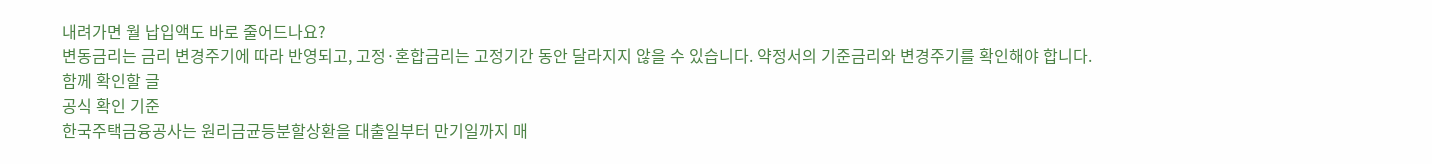내려가면 월 납입액도 바로 줄어드나요?
변동금리는 금리 변경주기에 따라 반영되고, 고정·혼합금리는 고정기간 동안 달라지지 않을 수 있습니다. 약정서의 기준금리와 변경주기를 확인해야 합니다.
함께 확인할 글
공식 확인 기준
한국주택금융공사는 원리금균등분할상환을 대출일부터 만기일까지 매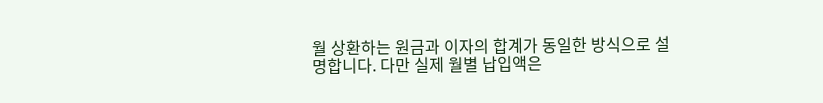월 상환하는 원금과 이자의 합계가 동일한 방식으로 설명합니다. 다만 실제 월별 납입액은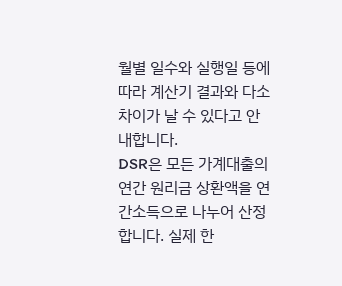월별 일수와 실행일 등에 따라 계산기 결과와 다소 차이가 날 수 있다고 안내합니다.
DSR은 모든 가계대출의 연간 원리금 상환액을 연간소득으로 나누어 산정합니다. 실제 한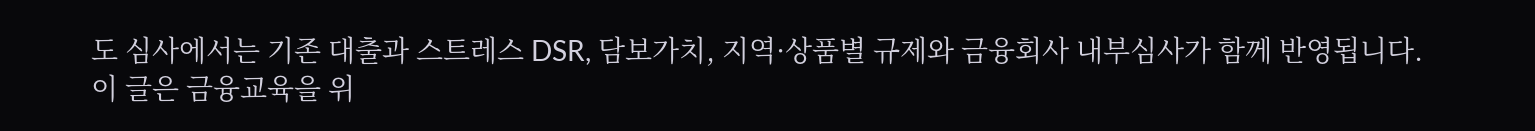도 심사에서는 기존 대출과 스트레스 DSR, 담보가치, 지역·상품별 규제와 금융회사 내부심사가 함께 반영됩니다.
이 글은 금융교육을 위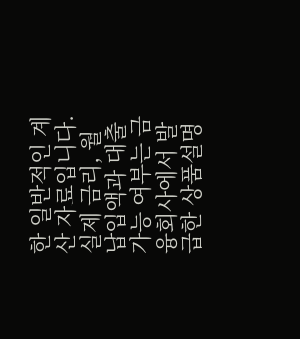한 일반적인 계산 자료입니다. 실제 금리, 월 납입액과 대출 가능 여부는 금융회사에서 발급한 상품설명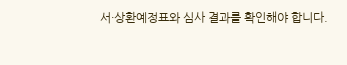서·상환예정표와 심사 결과를 확인해야 합니다.